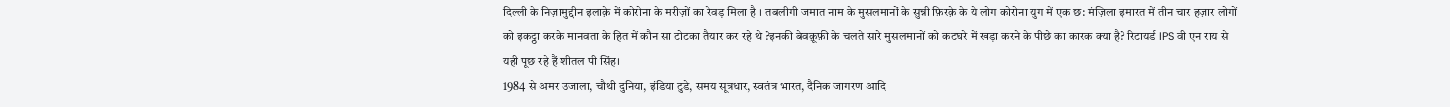दिल्ली के निज़ामुद्दीन इलाक़े में कोरोना के मरीज़ों का रेवड़ मिला है । तबलीगी जमात नाम के मुसलमानों के सुन्नी फ़िरक़े के ये लोग कोरोना युग में एक छ: मंज़िला इमारत में तीन चार हज़ार लोगों को इकट्ठा करके मानवता के हित में कौन सा टोटका तैयार कर रहे थे ?इनकी बेवक़ूफ़ी के चलते सारे मुसलमानों को कटघरे में खड़ा करने के पीछे का कारक क्या है? रिटायर्ड IPS वी एन राय से यही पूछ रहे हैं शीतल पी सिंह।
1984 से अमर उजाला, चौथी दुनिया, इंडिया टुडे, समय सूत्रधार, स्वतंत्र भारत, दैनिक जागरण आदि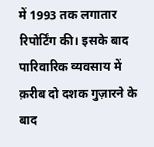में 1993 तक लगातार रिपोर्टिंग की। इसके बाद पारिवारिक व्यवसाय में क़रीब दो दशक गुज़ारने के बाद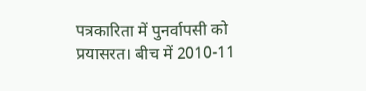पत्रकारिता में पुनर्वापसी को प्रयासरत। बीच में 2010-11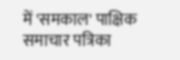में 'समकाल' पाक्षिक समाचार पत्रिका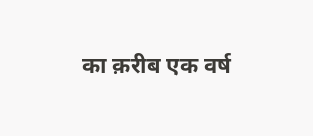का क़रीब एक वर्ष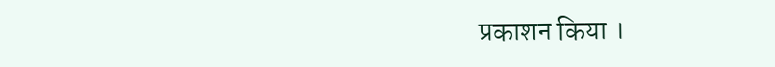प्रकाशन किया ।